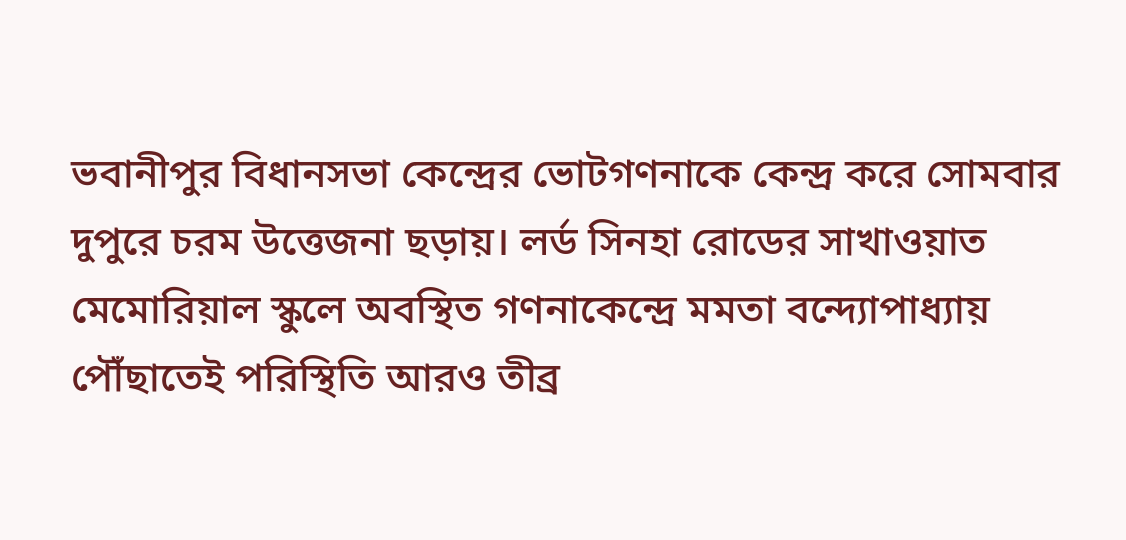ভবানীপুর বিধানসভা কেন্দ্রের ভোটগণনাকে কেন্দ্র করে সোমবার দুপুরে চরম উত্তেজনা ছড়ায়। লর্ড সিনহা রোডের সাখাওয়াত মেমোরিয়াল স্কুলে অবস্থিত গণনাকেন্দ্রে মমতা বন্দ্যোপাধ্যায় পৌঁছাতেই পরিস্থিতি আরও তীব্র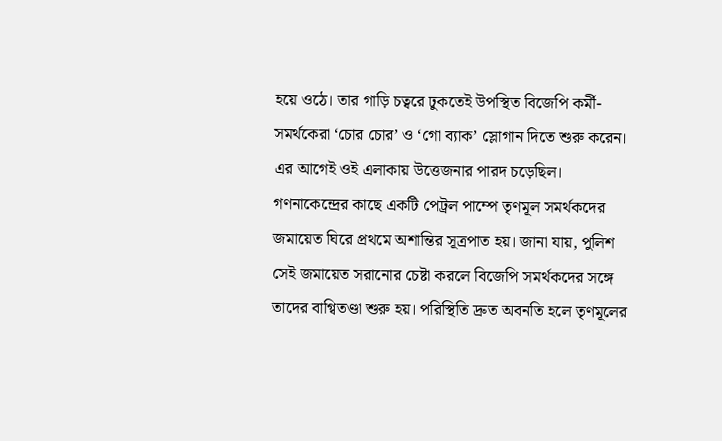হয়ে ওঠে। তার গাড়ি চত্বরে ঢুকতেই উপস্থিত বিজেপি কর্মী-সমর্থকেরা ‘চোর চোর’ ও ‘গো ব্যাক’ স্লোগান দিতে শুরু করেন।
এর আগেই ওই এলাকায় উত্তেজনার পারদ চড়েছিল। গণনাকেন্দ্রের কাছে একটি পেট্রল পাম্পে তৃণমূল সমর্থকদের জমায়েত ঘিরে প্রথমে অশান্তির সূত্রপাত হয়। জানা যায়, পুলিশ সেই জমায়েত সরানোর চেষ্টা করলে বিজেপি সমর্থকদের সঙ্গে তাদের বাগ্বিতণ্ডা শুরু হয়। পরিস্থিতি দ্রুত অবনতি হলে তৃণমূলের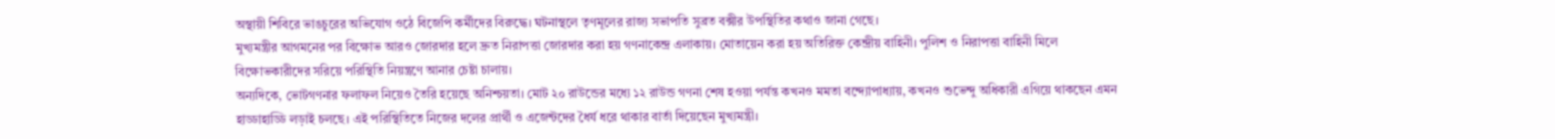অস্থায়ী শিবিরে ভাঙচুরের অভিযোগ ওঠে বিজেপি কর্মীদের বিরুদ্ধে। ঘটনাস্থলে তৃণমূলের রাজ্য সভাপতি সুব্রত বক্সীর উপস্থিতির কথাও জানা গেছে।
মুখ্যমন্ত্রীর আগমনের পর বিক্ষোভ আরও জোরদার হলে দ্রুত নিরাপত্তা জোরদার করা হয় গণনাকেন্দ্র এলাকায়। মোতায়েন করা হয় অতিরিক্ত কেন্দ্রীয় বাহিনী। পুলিশ ও নিরাপত্তা বাহিনী মিলে বিক্ষোভকারীদের সরিয়ে পরিস্থিতি নিয়ন্ত্রণে আনার চেষ্টা চালায়।
অন্যদিকে, ভোটগণনার ফলাফল নিয়েও তৈরি হয়েছে অনিশ্চয়তা। মোট ২০ রাউন্ডের মধ্যে ১২ রাউন্ড গণনা শেষ হওয়া পর্যন্ত কখনও মমতা বন্দ্যোপাধ্যায়, কখনও শুভেন্দু অধিকারী এগিয়ে থাকছেন এমন হাড্ডাহাড্ডি লড়াই চলছে। এই পরিস্থিতিতে নিজের দলের প্রার্থী ও এজেন্টদের ধৈর্য ধরে থাকার বার্তা দিয়েছেন মুখ্যমন্ত্রী।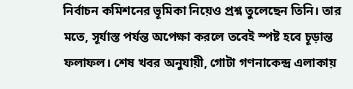নির্বাচন কমিশনের ভূমিকা নিয়েও প্রশ্ন তুলেছেন তিনি। তার মতে, সূর্যাস্ত পর্যন্ত অপেক্ষা করলে তবেই স্পষ্ট হবে চূড়ান্ত ফলাফল। শেষ খবর অনুযায়ী, গোটা গণনাকেন্দ্র এলাকায়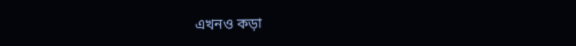এখনও কড়া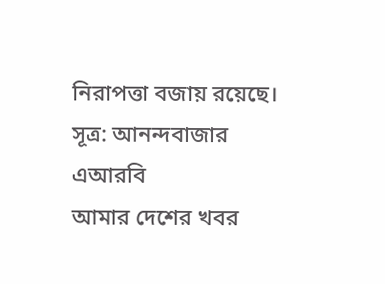নিরাপত্তা বজায় রয়েছে।
সূত্র: আনন্দবাজার
এআরবি
আমার দেশের খবর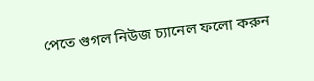পেতে গুগল নিউজ চ্যানেল ফলো করুন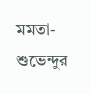মমতা-শুভেন্দুর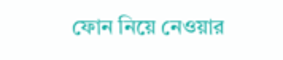ফোন নিয়ে নেওয়ার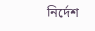নির্দেশ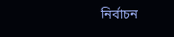নির্বাচন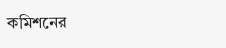কমিশনের